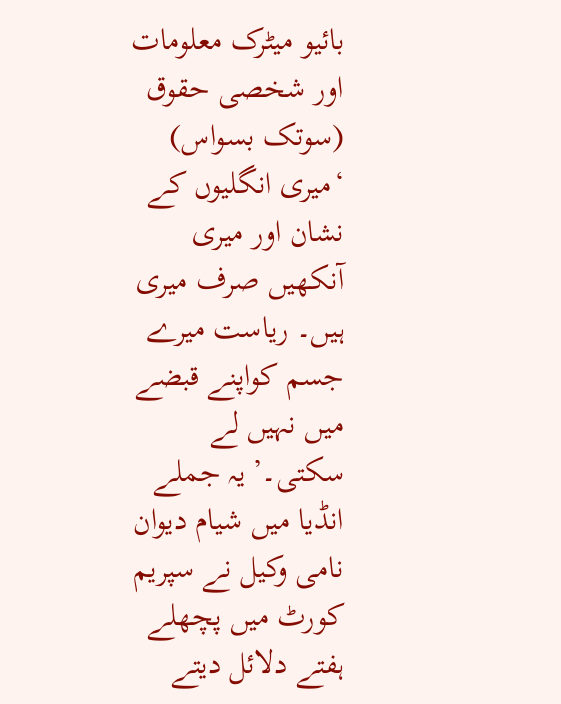بائیو میٹرک معلومات اور شخصی حقوق
(سوتک بسواس)
‘میری انگلیوں کے نشان اور میری آنکھیں صرف میری ہیں۔ ریاست میرے جسم کواپنے قبضے میں نہیں لے سکتی۔’ یہ جملے انڈیا میں شیام دیوان نامی وکیل نے سپریم کورٹ میں پچھلے ہفتے دلائل دیتے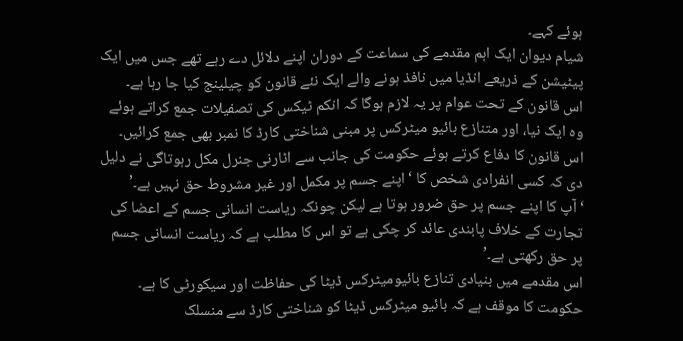ہوئے کہے۔
شیام دیوان ایک اہم مقدمے کی سماعت کے دوران اپنے دلائل دے رہے تھے جس میں ایک پیٹیشن کے ذریعے انڈیا میں نافذ ہونے والے ایک نئے قانون کو چیلینج کیا جا رہا ہے۔
اس قانون کے تحت عوام پر یہ لازم ہوگا کہ انکم ٹیکس کی تصفیلات جمع کراتے ہوئے وہ ایک نیا، اور متنازع بائیو میٹرکس پر مبنی شناختی کارڈ کا نمبر بھی جمع کرائیں۔
اس قانون کا دفاع کرتے ہوئے حکومت کی جانب سے اٹارنی جنرل مکل رہوتاگی نے دلیل دی کہ کسی انفرادی شخص کا ‘اپنے جسم پر مکمل اور غیر مشروط حق نہیں ہے۔’
‘آپ کا اپنے جسم پر حق ضرور ہوتا ہے لیکن چونکہ ریاست انسانی جسم کے اعضا کی تجارت کے خلاف پابندی عائد کر چکی ہے تو اس کا مطلب ہے کہ ریاست انسانی جسم پر حق رکھتی ہے۔’
اس مقدمے میں بنیادی تنازع بائیومیٹرکس ڈیٹا کی حفاظت اور سیکورٹی کا ہے۔ حکومت کا موقف ہے کہ بائیو میٹرکس ڈیٹا کو شناختی کارڈ سے منسلک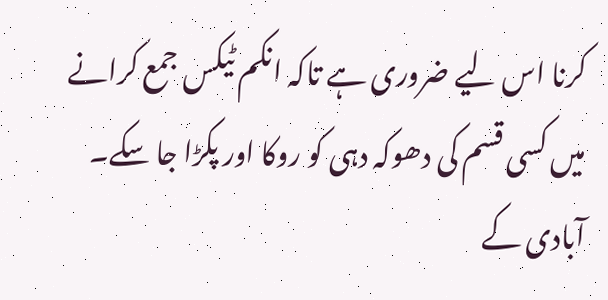کرنا اس لیے ضروری ہے تاکہ انکم ٹیکس جمع کرانے میں کسی قسم کی دھوکہ دہی کو روکا اور پکڑا جا سکے۔
آبادی کے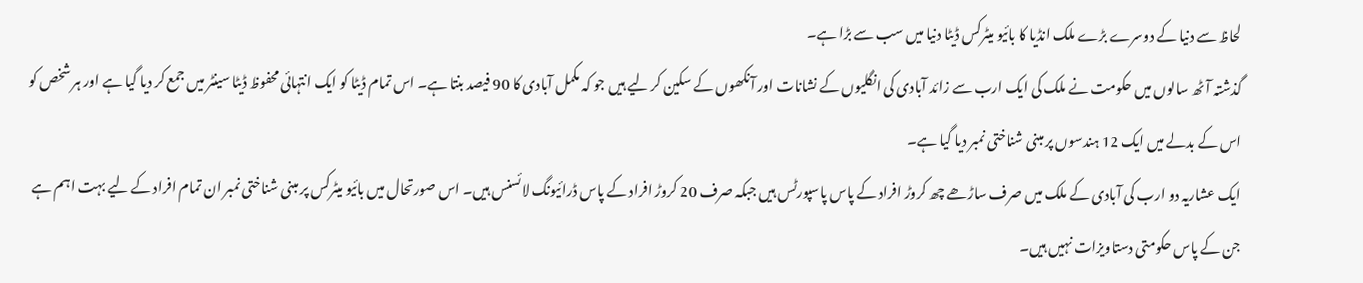لحاظ سے دنیا کے دوسرے بڑے ملک انڈیا کا بائیو میٹرکس ڈیٹا دنیا میں سب سے بڑا ہے۔
گذشتہ آٹھ سالوں میں حکومت نے ملک کی ایک ارب سے زائد آبادی کی انگلیوں کے نشانات اور آنکھوں کے سکین کر لیے ہیں جو کہ مکمل آبادی کا 90 فیصد بنتا ہے۔ اس تمام ڈیٹا کو ایک انتہائی محفوظ ڈیٹا سینٹر میں جمع کر دیا گیا ہے اور ہر شخص کو اس کے بدلے میں ایک 12 ہندسوں پر مبنی شناختی نمبر دیا گیا ہے۔
ایک عشاریہ دو ارب کی آبادی کے ملک میں صرف ساڑھے چھ کروڑ افراد کے پاس پاسپورٹس ہیں جبکہ صرف 20 کروڑ افراد کے پاس ڈرائیونگ لائسنس ہیں۔ اس صورتحال میں بائیو میٹرکس پر مبنی شناختی نمبر ان تمام افراد کے لیے بہت اہم ہے جن کے پاس حکومتی دستاویزات نہیں ہیں۔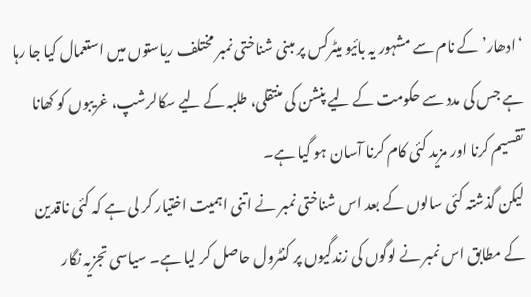‘ادھار’ کے نام سے مشہور یہ بائیو میٹرکس پر مبنی شناختی نمبر مختلف ریاستوں میں استعمال کیا جا رہا ہے جس کی مدد سے حکومت کے لیے پنشن کی منتقلی، طلبہ کے لیے سکالرشپ، غریبوں کو کھانا تقسیم کرنا اور مزید کئی کام کرنا آسان ہو گیا ہے۔
لیکن گذشتہ کئی سالوں کے بعد اس شناختی نمبر نے اتنی اہمیت اختیار کر لی ہے کہ کئی ناقدین کے مطابق اس نمبر نے لوگوں کی زندگیوں پر کنٹرول حاصل کر لیا ہے۔ سیاسی تجزیہ نگار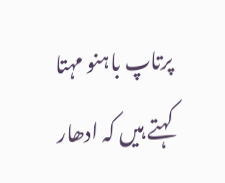پرتاپ باہنو مہتا کہتے ہیں کہ ادھار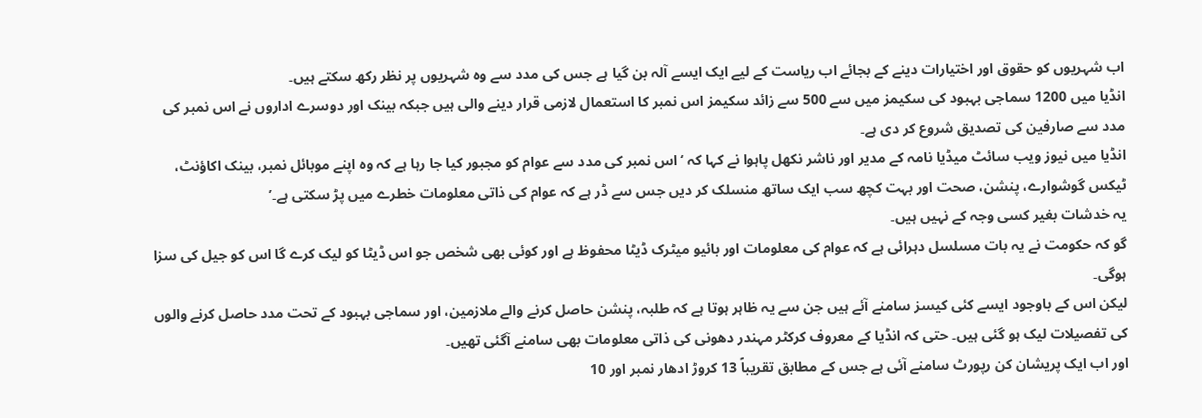اب شہریوں کو حقوق اور اختیارات دینے کے بجائے اب ریاست کے لیے ایک ایسے آلہ بن گیا ہے جس کی مدد سے وہ شہریوں پر نظر رکھ سکتے ہیں۔
انڈیا میں 1200 سماجی بہبود کی سکیمز میں سے 500 سے زائد سکیمز اس نمبر کا استعمال لازمی قرار دینے والی ہیں جبکہ بینک اور دوسرے اداروں نے اس نمبر کی مدد سے صارفین کی تصدیق شروع کر دی ہے۔
انڈیا میں نیوز ویب سائٹ میڈیا نامہ کے مدیر اور ناشر نکھل پاہوا نے کہا کہ ‘اس نمبر کی مدد سے عوام کو مجبور کیا جا رہا ہے کہ وہ اپنے موبائل نمبر، بینک اکاؤنٹ، ٹیکس گوشوارے، پنشن، صحت اور بہت کچھ سب ایک ساتھ منسلک کر دیں جس سے ڈر ہے کہ عوام کی ذاتی معلومات خطرے میں پڑ سکتی ہے۔’
یہ خدشات بغیر کسی وجہ کے نہیں ہیں۔
گو کہ حکومت نے یہ بات مسلسل دہرائی ہے کہ عوام کی معلومات اور بائیو میٹرک ڈیٹا محفوظ ہے اور کوئی بھی شخص جو اس ڈیٹا کو لیک کرے گا اس کو جیل کی سزا ہوگی۔
لیکن اس کے باوجود ایسے کئی کیسز سامنے آئے ہیں جن سے یہ ظاہر ہوتا ہے کہ طلبہ، پنشن حاصل کرنے والے ملازمین، اور سماجی بہبود کے تحت مدد حاصل کرنے والوں کی تفصیلات لیک ہو گئی ہیں۔ حتی کہ انڈیا کے معروف کرکٹر مہندر دھونی کی ذاتی معلومات بھی سامنے آگئی تھیں۔
اور اب ایک پریشان کن رپورٹ سامنے آئی ہے جس کے مطابق تقریباً 13 کروڑ ادھار نمبر اور 10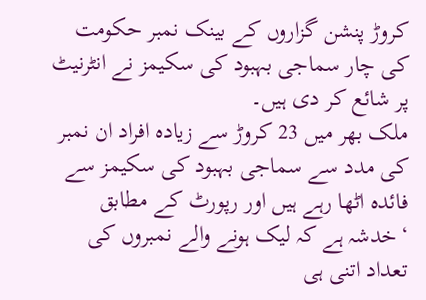کروڑ پنشن گزاروں کے بینک نمبر حکومت کی چار سماجی بہبود کی سکیمز نے انٹرنیٹ پر شائع کر دی ہیں۔
ملک بھر میں 23 کروڑ سے زیادہ افراد ان نمبر کی مدد سے سماجی بہبود کی سکیمز سے فائدہ اٹھا رہے ہیں اور رپورٹ کے مطابق ‘خدشہ ہے کہ لیک ہونے والے نمبروں کی تعداد اتنی ہی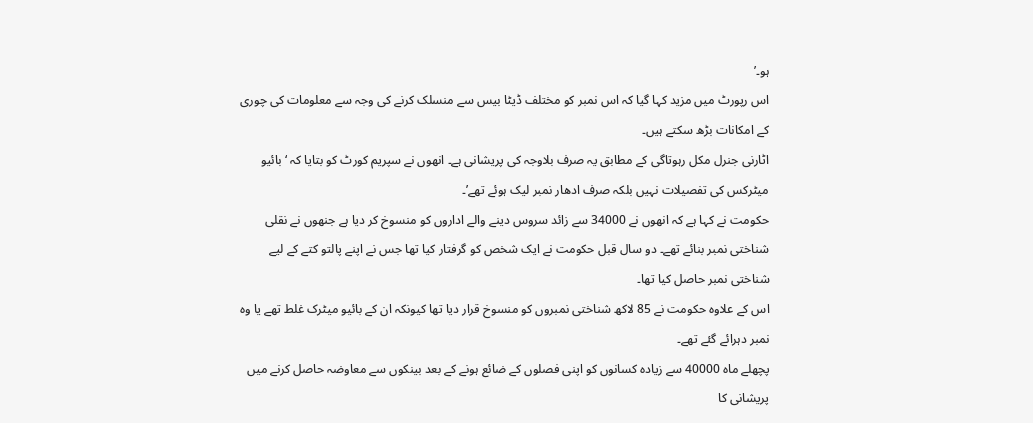ہو۔’
اس رپورٹ میں مزید کہا گیا کہ اس نمبر کو مختلف ڈیٹا بیس سے منسلک کرنے کی وجہ سے معلومات کی چوری کے امکانات بڑھ سکتے ہیں۔
اٹارنی جنرل مکل رہوتاگی کے مطابق یہ صرف بلاوجہ کی پریشانی ہے۔ انھوں نے سپریم کورٹ کو بتایا کہ ‘بائیو میٹرکس کی تفصیلات نہیں بلکہ صرف ادھار نمبر لیک ہوئے تھے’۔
حکومت نے کہا ہے کہ انھوں نے 34000 سے زائد سروس دینے والے اداروں کو منسوخ کر دیا ہے جنھوں نے نقلی شناختی نمبر بنائے تھے۔ دو سال قبل حکومت نے ایک شخص کو گرفتار کیا تھا جس نے اپنے پالتو کتے کے لیے شناختی نمبر حاصل کیا تھا۔
اس کے علاوہ حکومت نے 85 لاکھ شناختی نمبروں کو منسوخ قرار دیا تھا کیونکہ ان کے بائیو میٹرک غلط تھے یا وہ نمبر دہرائے گئے تھے۔
پچھلے ماہ 40000 سے زیادہ کسانوں کو اپنی فصلوں کے ضائع ہونے کے بعد بینکوں سے معاوضہ حاصل کرنے میں پریشانی کا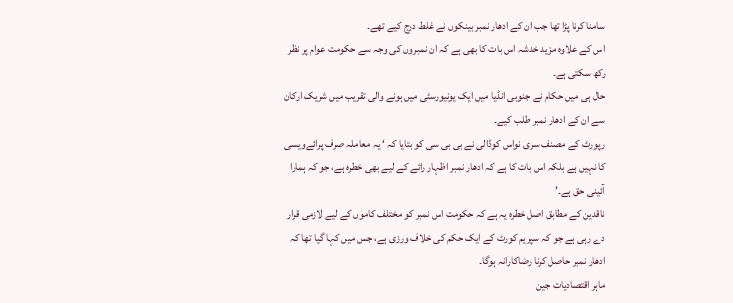سامنا کرنا پڑا تھا جب ان کے ادھار نمبر بینکوں نے غلط درج کیے تھے۔
اس کے علاوہ مزید خدشہ اس بات کا بھی ہے کہ ان نمبروں کی وجہ سے حکومت عوام پر نظر رکھ سکتی ہے۔
حال ہی میں حکام نے جنوبی انڈیا میں ایک یونیورسٹی میں ہونے والی تقریب میں شریک ارکان سے ان کے ادھار نمبر طلب کیے۔
رپورٹ کے مصنف سری نواس کوڈالی نے بی بی سی کو بتایا کہ ‘ یہ معاملہ صرف پرائےویسی کا نہیں ہے بلکہ اس بات کا ہے کہ ادھار نمبر اظہار رائے کے لیے بھی خطرہ ہے، جو کہ ہمارا آئینی حق ہے۔’
ناقدین کے مطابق اصل خطرہ یہ ہے کہ حکومت اس نمبر کو مختلف کاموں کے لیے لازمی قرار دے رہی ہے جو کہ سپریم کورٹ کے ایک حکم کی خلاف ورزی ہے، جس میں کہا گیا تھا کہ ادھار نمبر حاصل کرنا رضاکارانہ ہوگا۔
ماہر اقتصادیات جین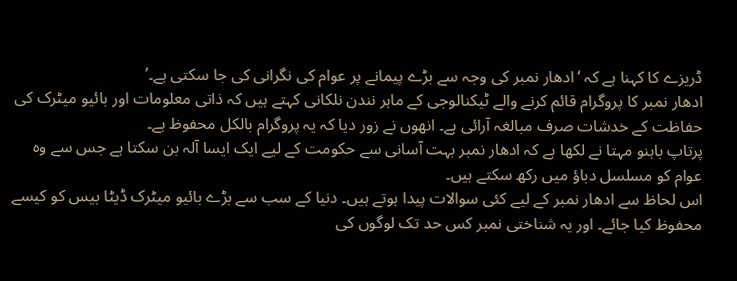ڈریزے کا کہنا ہے کہ ‘ادھار نمبر کی وجہ سے بڑے پیمانے پر عوام کی نگرانی کی جا سکتی ہے۔’
ادھار نمبر کا پروگرام قائم کرنے والے ٹیکنالوجی کے ماہر نندن نلکانی کہتے ہیں کہ ذاتی معلومات اور بائیو میٹرک کی حفاظت کے خدشات صرف مبالغہ آرائی ہے۔ انھوں نے زور دیا کہ یہ پروگرام بالکل محفوظ ہے۔
پرتاپ باہنو مہتا نے لکھا ہے کہ ادھار نمبر بہت آسانی سے حکومت کے لیے ایک ایسا آلہ بن سکتا ہے جس سے وہ عوام کو مسلسل دباؤ میں رکھ سکتے ہیں۔
اس لحاظ سے ادھار نمبر کے لیے کئی سوالات پیدا ہوتے ہیں۔ دنیا کے سب سے بڑے بائیو میٹرک ڈیٹا بیس کو کیسے محفوظ کیا جائے۔ اور یہ شناختی نمبر کس حد تک لوگوں کی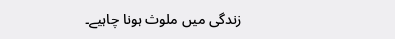زندگی میں ملوث ہونا چاہیے۔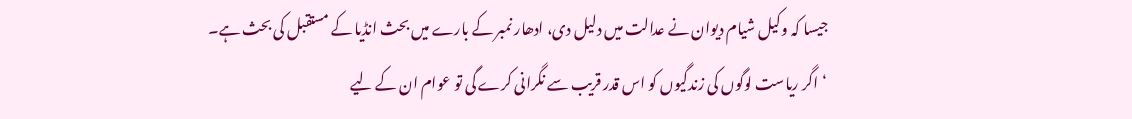جیسا کہ وکیل شیام دیوان نے عدالت میں دلیل دی، ادھار نمبر کے بارے میں بحث انڈیا کے مستقبل کی بحث ہے۔
‘اگر ریاست لوگوں کی زندگیوں کو اس قدر قریب سے نگرانی کرے گی تو عوام ان کے لیے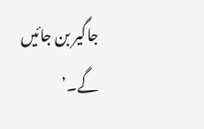جاگیر بن جائیں گے۔’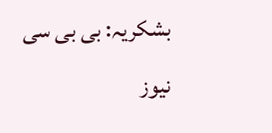بشکریہ: بی بی سی نیوز